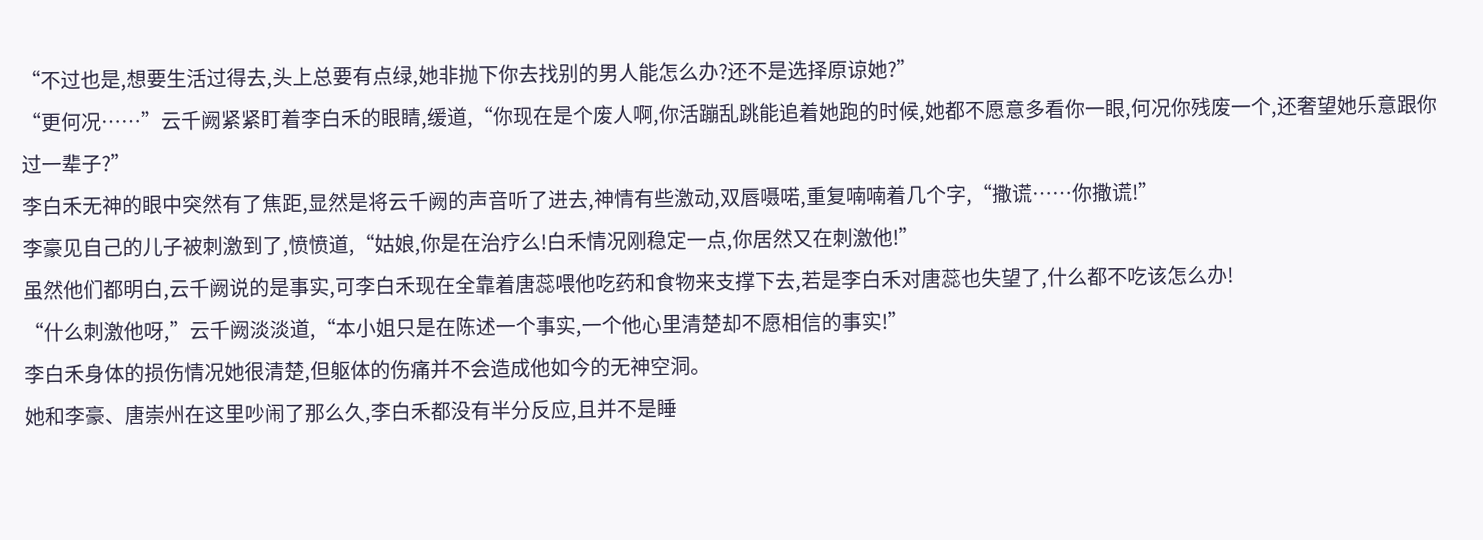“不过也是,想要生活过得去,头上总要有点绿,她非抛下你去找别的男人能怎么办?还不是选择原谅她?”
“更何况……”云千阙紧紧盯着李白禾的眼睛,缓道,“你现在是个废人啊,你活蹦乱跳能追着她跑的时候,她都不愿意多看你一眼,何况你残废一个,还奢望她乐意跟你过一辈子?”
李白禾无神的眼中突然有了焦距,显然是将云千阙的声音听了进去,神情有些激动,双唇嗫喏,重复喃喃着几个字,“撒谎……你撒谎!”
李豪见自己的儿子被刺激到了,愤愤道,“姑娘,你是在治疗么!白禾情况刚稳定一点,你居然又在刺激他!”
虽然他们都明白,云千阙说的是事实,可李白禾现在全靠着唐蕊喂他吃药和食物来支撑下去,若是李白禾对唐蕊也失望了,什么都不吃该怎么办!
“什么刺激他呀,”云千阙淡淡道,“本小姐只是在陈述一个事实,一个他心里清楚却不愿相信的事实!”
李白禾身体的损伤情况她很清楚,但躯体的伤痛并不会造成他如今的无神空洞。
她和李豪、唐崇州在这里吵闹了那么久,李白禾都没有半分反应,且并不是睡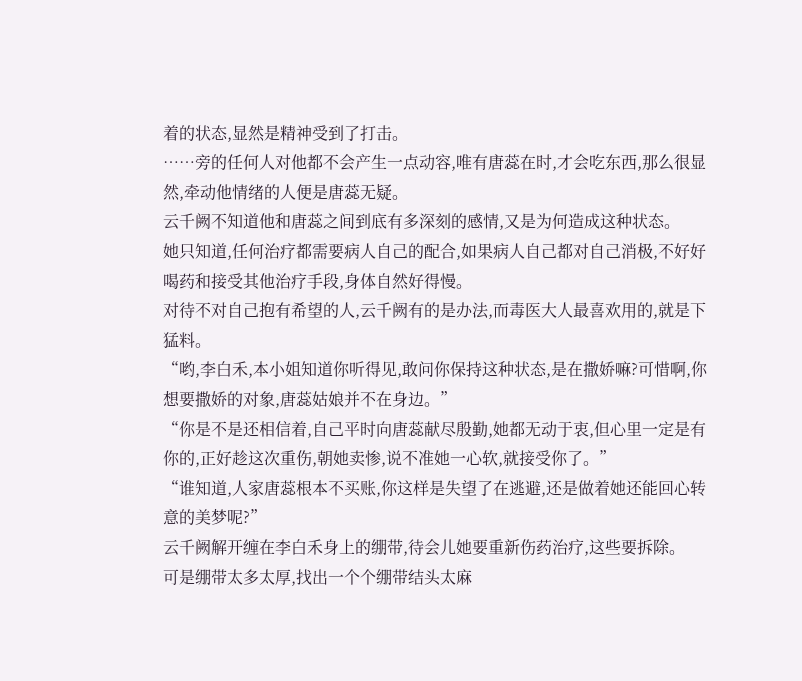着的状态,显然是精神受到了打击。
……旁的任何人对他都不会产生一点动容,唯有唐蕊在时,才会吃东西,那么很显然,牵动他情绪的人便是唐蕊无疑。
云千阙不知道他和唐蕊之间到底有多深刻的感情,又是为何造成这种状态。
她只知道,任何治疗都需要病人自己的配合,如果病人自己都对自己消极,不好好喝药和接受其他治疗手段,身体自然好得慢。
对待不对自己抱有希望的人,云千阙有的是办法,而毒医大人最喜欢用的,就是下猛料。
“哟,李白禾,本小姐知道你听得见,敢问你保持这种状态,是在撒娇嘛?可惜啊,你想要撒娇的对象,唐蕊姑娘并不在身边。”
“你是不是还相信着,自己平时向唐蕊献尽殷勤,她都无动于衷,但心里一定是有你的,正好趁这次重伤,朝她卖惨,说不准她一心软,就接受你了。”
“谁知道,人家唐蕊根本不买账,你这样是失望了在逃避,还是做着她还能回心转意的美梦呢?”
云千阙解开缠在李白禾身上的绷带,待会儿她要重新伤药治疗,这些要拆除。
可是绷带太多太厚,找出一个个绷带结头太麻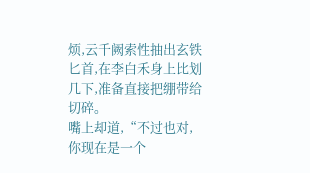烦,云千阙索性抽出玄铁匕首,在李白禾身上比划几下,准备直接把绷带给切碎。
嘴上却道,“不过也对,你现在是一个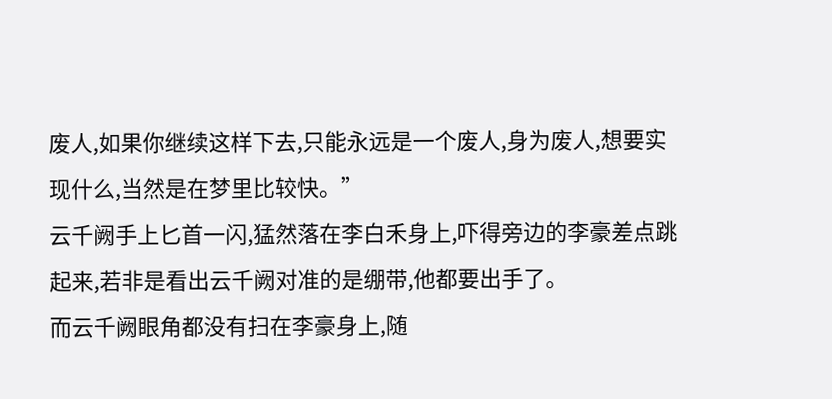废人,如果你继续这样下去,只能永远是一个废人,身为废人,想要实现什么,当然是在梦里比较快。”
云千阙手上匕首一闪,猛然落在李白禾身上,吓得旁边的李豪差点跳起来,若非是看出云千阙对准的是绷带,他都要出手了。
而云千阙眼角都没有扫在李豪身上,随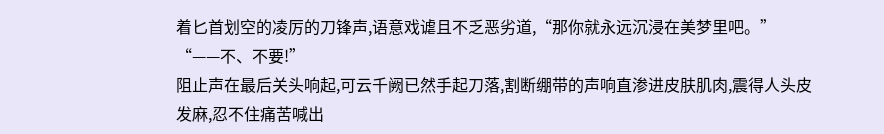着匕首划空的凌厉的刀锋声,语意戏谑且不乏恶劣道,“那你就永远沉浸在美梦里吧。”
“——不、不要!”
阻止声在最后关头响起,可云千阙已然手起刀落,割断绷带的声响直渗进皮肤肌肉,震得人头皮发麻,忍不住痛苦喊出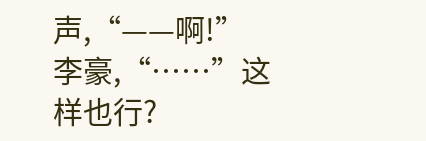声,“——啊!”
李豪,“……”这样也行?